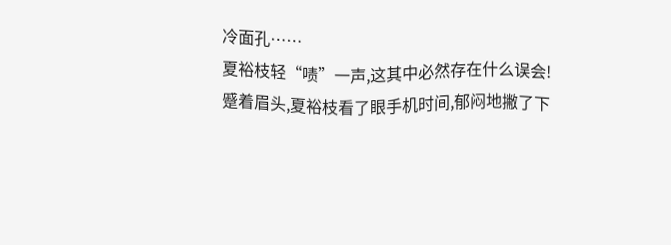冷面孔……
夏裕枝轻“啧”一声,这其中必然存在什么误会!
蹙着眉头,夏裕枝看了眼手机时间,郁闷地撇了下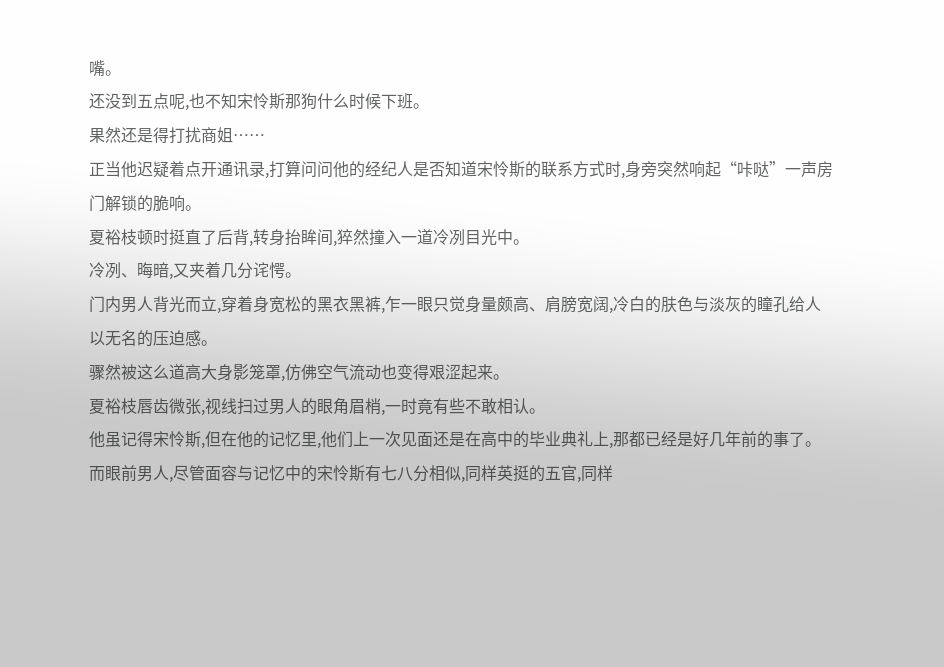嘴。
还没到五点呢,也不知宋怜斯那狗什么时候下班。
果然还是得打扰商姐……
正当他迟疑着点开通讯录,打算问问他的经纪人是否知道宋怜斯的联系方式时,身旁突然响起“咔哒”一声房门解锁的脆响。
夏裕枝顿时挺直了后背,转身抬眸间,猝然撞入一道冷冽目光中。
冷冽、晦暗,又夹着几分诧愕。
门内男人背光而立,穿着身宽松的黑衣黑裤,乍一眼只觉身量颇高、肩膀宽阔,冷白的肤色与淡灰的瞳孔给人以无名的压迫感。
骤然被这么道高大身影笼罩,仿佛空气流动也变得艰涩起来。
夏裕枝唇齿微张,视线扫过男人的眼角眉梢,一时竟有些不敢相认。
他虽记得宋怜斯,但在他的记忆里,他们上一次见面还是在高中的毕业典礼上,那都已经是好几年前的事了。
而眼前男人,尽管面容与记忆中的宋怜斯有七八分相似,同样英挺的五官,同样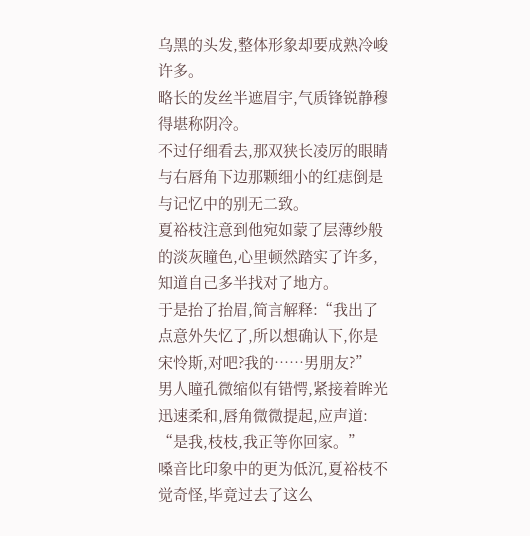乌黑的头发,整体形象却要成熟冷峻许多。
略长的发丝半遮眉宇,气质锋锐静穆得堪称阴冷。
不过仔细看去,那双狭长凌厉的眼睛与右唇角下边那颗细小的红痣倒是与记忆中的别无二致。
夏裕枝注意到他宛如蒙了层薄纱般的淡灰瞳色,心里顿然踏实了许多,知道自己多半找对了地方。
于是抬了抬眉,简言解释:“我出了点意外失忆了,所以想确认下,你是宋怜斯,对吧?我的……男朋友?”
男人瞳孔微缩似有错愕,紧接着眸光迅速柔和,唇角微微提起,应声道:
“是我,枝枝,我正等你回家。”
嗓音比印象中的更为低沉,夏裕枝不觉奇怪,毕竟过去了这么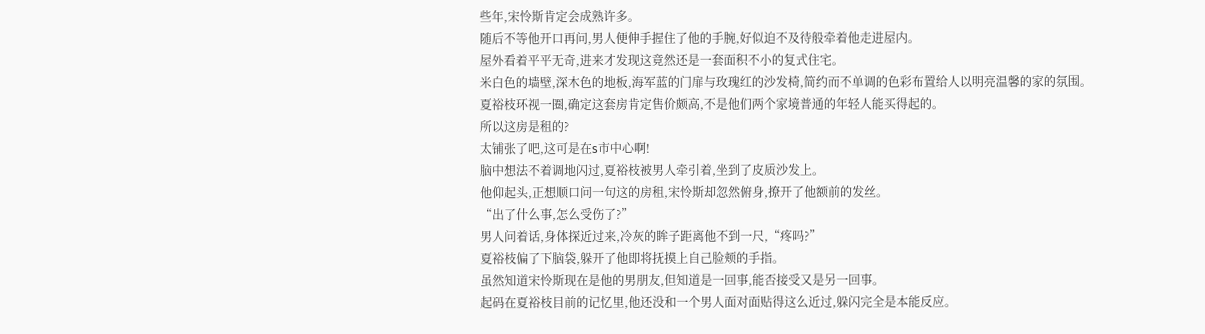些年,宋怜斯肯定会成熟许多。
随后不等他开口再问,男人便伸手握住了他的手腕,好似迫不及待般牵着他走进屋内。
屋外看着平平无奇,进来才发现这竟然还是一套面积不小的复式住宅。
米白色的墙壁,深木色的地板,海军蓝的门扉与玫瑰红的沙发椅,简约而不单调的色彩布置给人以明亮温馨的家的氛围。
夏裕枝环视一圈,确定这套房肯定售价颇高,不是他们两个家境普通的年轻人能买得起的。
所以这房是租的?
太铺张了吧,这可是在s市中心啊!
脑中想法不着调地闪过,夏裕枝被男人牵引着,坐到了皮质沙发上。
他仰起头,正想顺口问一句这的房租,宋怜斯却忽然俯身,撩开了他额前的发丝。
“出了什么事,怎么受伤了?”
男人问着话,身体探近过来,冷灰的眸子距离他不到一尺,“疼吗?”
夏裕枝偏了下脑袋,躲开了他即将抚摸上自己脸颊的手指。
虽然知道宋怜斯现在是他的男朋友,但知道是一回事,能否接受又是另一回事。
起码在夏裕枝目前的记忆里,他还没和一个男人面对面贴得这么近过,躲闪完全是本能反应。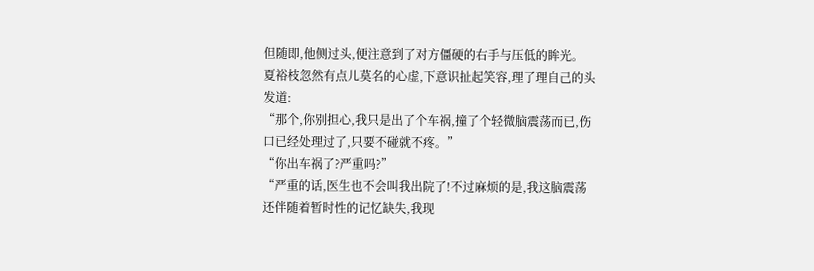但随即,他侧过头,便注意到了对方僵硬的右手与压低的眸光。
夏裕枝忽然有点儿莫名的心虚,下意识扯起笑容,理了理自己的头发道:
“那个,你别担心,我只是出了个车祸,撞了个轻微脑震荡而已,伤口已经处理过了,只要不碰就不疼。”
“你出车祸了?严重吗?”
“严重的话,医生也不会叫我出院了!不过麻烦的是,我这脑震荡还伴随着暂时性的记忆缺失,我现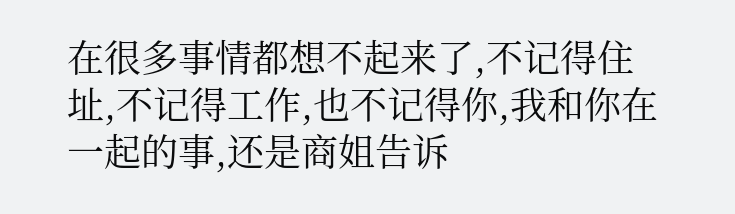在很多事情都想不起来了,不记得住址,不记得工作,也不记得你,我和你在一起的事,还是商姐告诉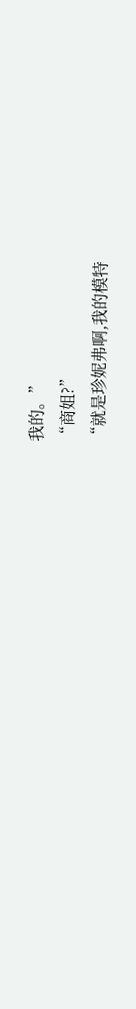我的。”
“商姐?”
“就是珍妮弗啊,我的模特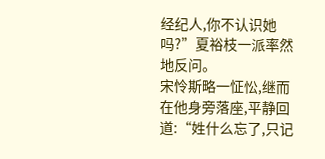经纪人,你不认识她吗?”夏裕枝一派率然地反问。
宋怜斯略一怔忪,继而在他身旁落座,平静回道:“姓什么忘了,只记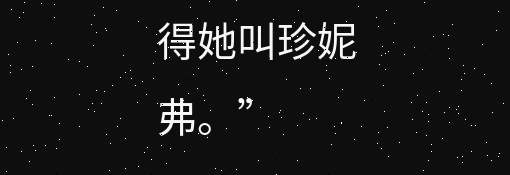得她叫珍妮弗。”